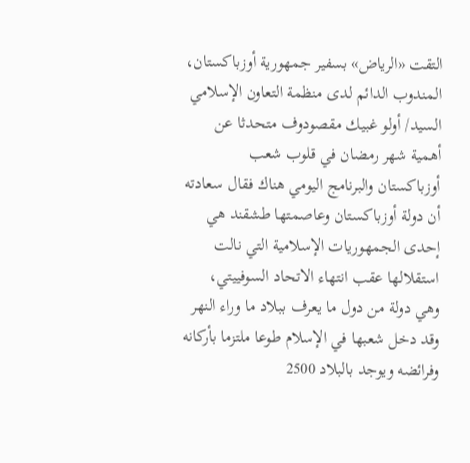التقت «الرياض» بسفير جمهورية أوزباكستان، المندوب الدائم لدى منظمة التعاون الإسلامي السيد/ أولو غبيك مقصودوف متحدثا عن أهمية شهر رمضان في قلوب شعب أوزباكستان والبرنامج اليومي هناك فقال سعادته أن دولة أوزباكستان وعاصمتها طشقند هي إحدى الجمهوريات الإسلامية التي نالت استقلالها عقب انتهاء الاتحاد السوفييتي، وهي دولة من دول ما يعرف ببلاد ما وراء النهر وقد دخل شعبها في الإسلام طوعا ملتزما بأركانه وفرائضه ويوجد بالبلاد 2500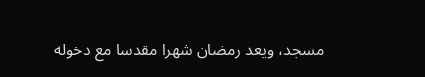مسجد، ويعد رمضان شهرا مقدسا مع دخوله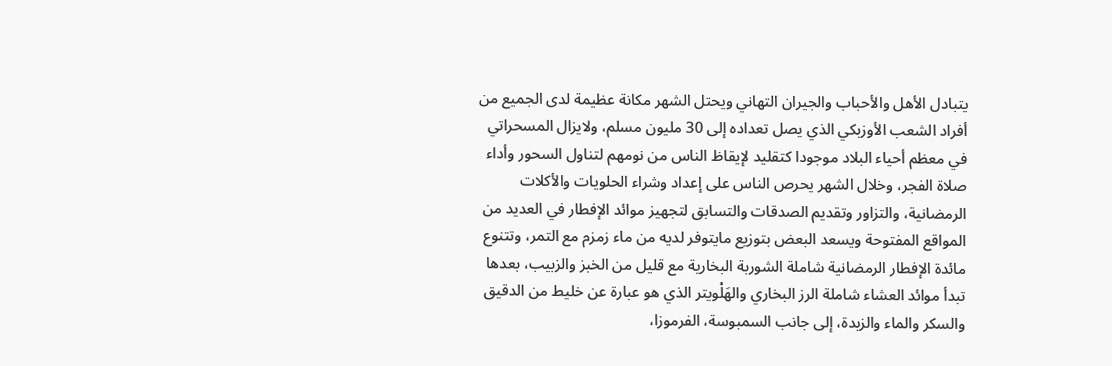يتبادل الأهل والأحباب والجيران التهاني ويحتل الشهر مكانة عظيمة لدى الجميع من أفراد الشعب الأوزبكي الذي يصل تعداده إلى 30 مليون مسلم، ولايزال المسحراتي في معظم أحياء البلاد موجودا كتقليد لإيقاظ الناس من نومهم لتناول السحور وأداء صلاة الفجر، وخلال الشهر يحرص الناس على إعداد وشراء الحلويات والأكلات الرمضانية، والتزاور وتقديم الصدقات والتسابق لتجهيز موائد الإفطار في العديد من المواقع المفتوحة ويسعد البعض بتوزيع مايتوفر لديه من ماء زمزم مع التمر، وتتنوع مائدة الإفطار الرمضانية شاملة الشوربة البخارية مع قليل من الخبز والزبيب، بعدها تبدأ موائد العشاء شاملة الرز البخاري والهَلْويتر الذي هو عبارة عن خليط من الدقيق والسكر والماء والزبدة، إلى جانب السمبوسة، الفرموزا،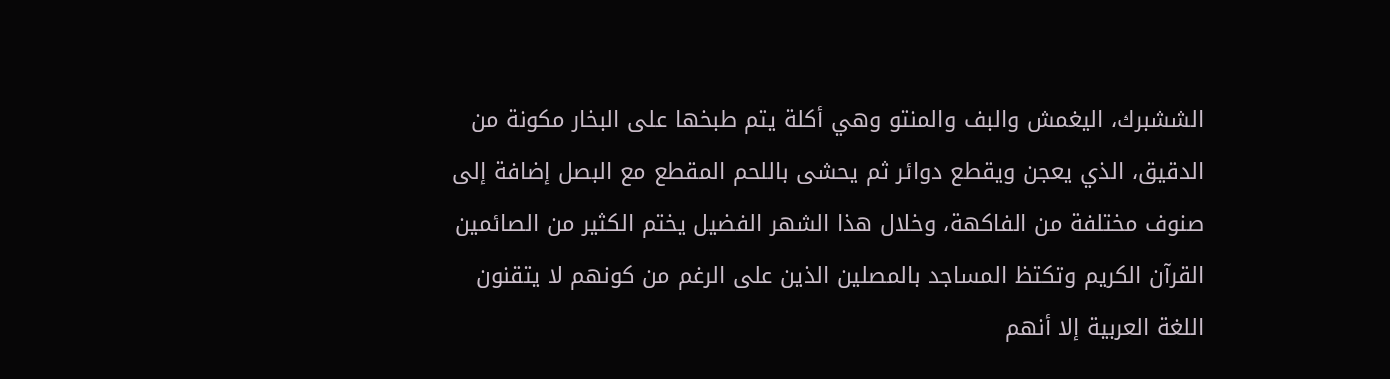الششبرك، اليغمش والبف والمنتو وهي أكلة يتم طبخها على البخار مكونة من الدقيق، الذي يعجن ويقطع دوائر ثم يحشى باللحم المقطع مع البصل إضافة إلى صنوف مختلفة من الفاكهة، وخلال هذا الشهر الفضيل يختم الكثير من الصائمين القرآن الكريم وتكتظ المساجد بالمصلين الذين على الرغم من كونهم لا يتقنون اللغة العربية إلا أنهم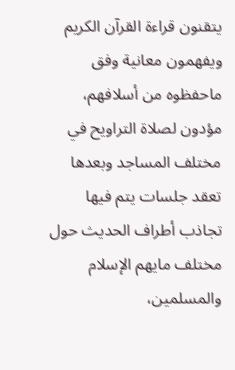يتقنون قراءة القرآن الكريم ويفهمون معانية وفق ماحفظوه من أسلافهم، مؤدون لصلاة التراويح في مختلف المساجد وبعدها تعقد جلسات يتم فيها تجاذب أطراف الحديث حول مختلف مايهم الإسلام والمسلمين،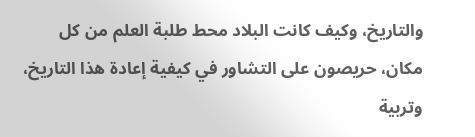والتاريخ، وكيف كانت البلاد محط طلبة العلم من كل مكان، حريصون على التشاور في كيفية إعادة هذا التاريخ، وتربية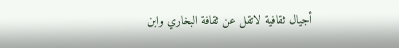أجيال ثقافية لاتقل عن ثقافة البخاري وابن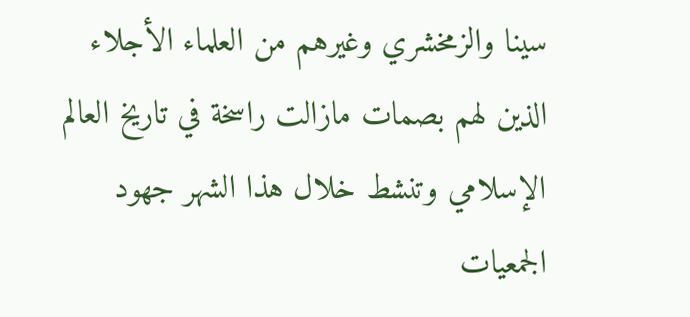سينا والزمخشري وغيرهم من العلماء الأجلاء الذين لهم بصمات مازالت راسخة في تاريخ العالم الإسلامي وتنشط خلال هذا الشهر جهود الجمعيات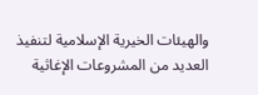والهيئات الخيرية الإسلامية لتنفيذ العديد من المشروعات الإغاثية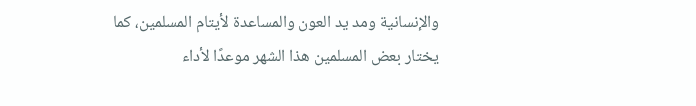والإنسانية ومد يد العون والمساعدة لأيتام المسلمين، كما يختار بعض المسلمين هذا الشهر موعدًا لأداء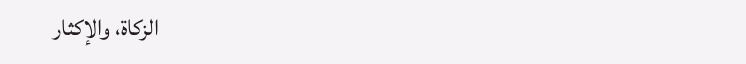الزكاة، والإكثار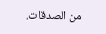من الصدقات.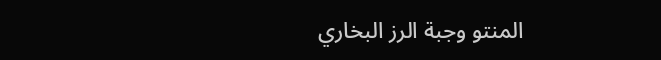المنتو وجبة الرز البخاري